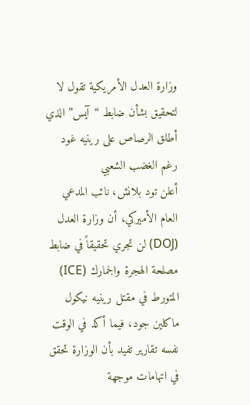وزارة العدل الأمريكية تقول لا لتحقيق بشأن ضابط “آيس” الذي أطلق الرصاص على رينيه غود رغم الغضب الشعبي
أعلن تود بلانش، نائب المدعي العام الأميركي، أن وزارة العدل (DOJ) لن تجري تحقيقاً في ضابط مصلحة الهجرة والجمارك (ICE) المتورط في مقتل رينيه نيكول ماكلين جود، فيما أكد في الوقت نفسه تقارير تفيد بأن الوزارة تحقق في اتهامات موجهة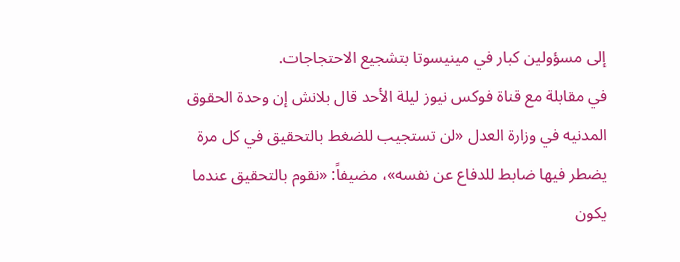إلى مسؤولين كبار في مينيسوتا بتشجيع الاحتجاجات.
في مقابلة مع قناة فوكس نيوز ليلة الأحد قال بلانش إن وحدة الحقوق المدنيه في وزارة العدل «لن تستجيب للضغط بالتحقيق في كل مرة يضطر فيها ضابط للدفاع عن نفسه»، مضيفاً: «نقوم بالتحقيق عندما يكون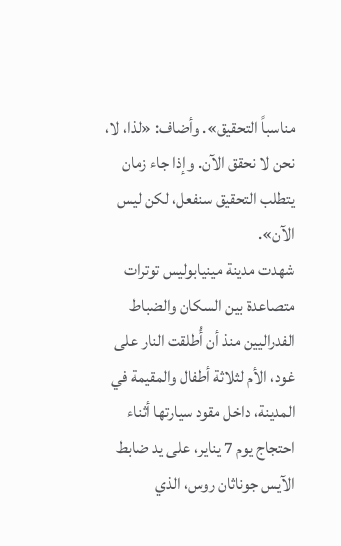مناسباً التحقيق». وأضاف: «لذا، لا، نحن لا نحقق الآن. وإذا جاء زمان يتطلب التحقيق سنفعل، لكن ليس الآن».
شهدت مدينة مينيابوليس توترات متصاعدة بين السكان والضباط الفدراليين منذ أن أُطلقت النار على غود، الأم لثلاثة أطفال والمقيمة في المدينة، داخل مقود سيارتها أثناء احتجاج يوم 7 يناير، على يد ضابط الآيس جوناثان روس، الذي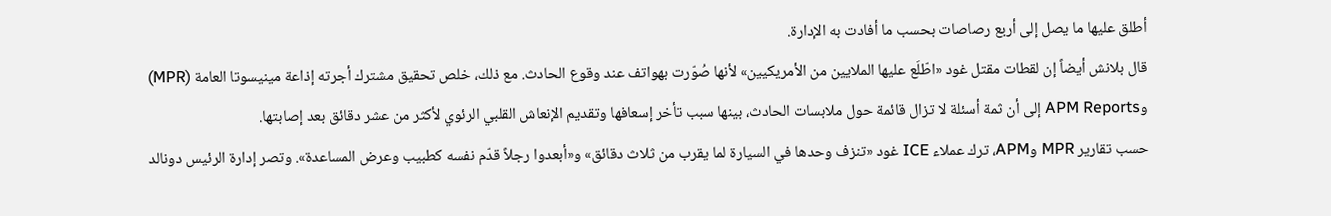أطلق عليها ما يصل إلى أربع رصاصات بحسب ما أفادت به الإدارة.
قال بلانش أيضاً إن لقطات مقتل غود «اطّلَع عليها الملايين من الأمريكيين» لأنها صُوّرت بهواتف عند وقوع الحادث. مع ذلك، خلص تحقيق مشترك أجرته إذاعة مينيسوتا العامة (MPR) وAPM Reports إلى أن ثمة أسئلة لا تزال قائمة حول ملابسات الحادث، بينها سبب تأخر إسعافها وتقديم الإنعاش القلبي الرئوي لأكثر من عشر دقائق بعد إصابتها.
حسب تقارير MPR وAPM، ترك عملاء ICE غود «تنزف وحدها في السيارة لما يقرب من ثلاث دقائق» و«أبعدوا رجلاً قدّم نفسه كطبيب وعرض المساعدة». وتصر إدارة الرئيس دونالد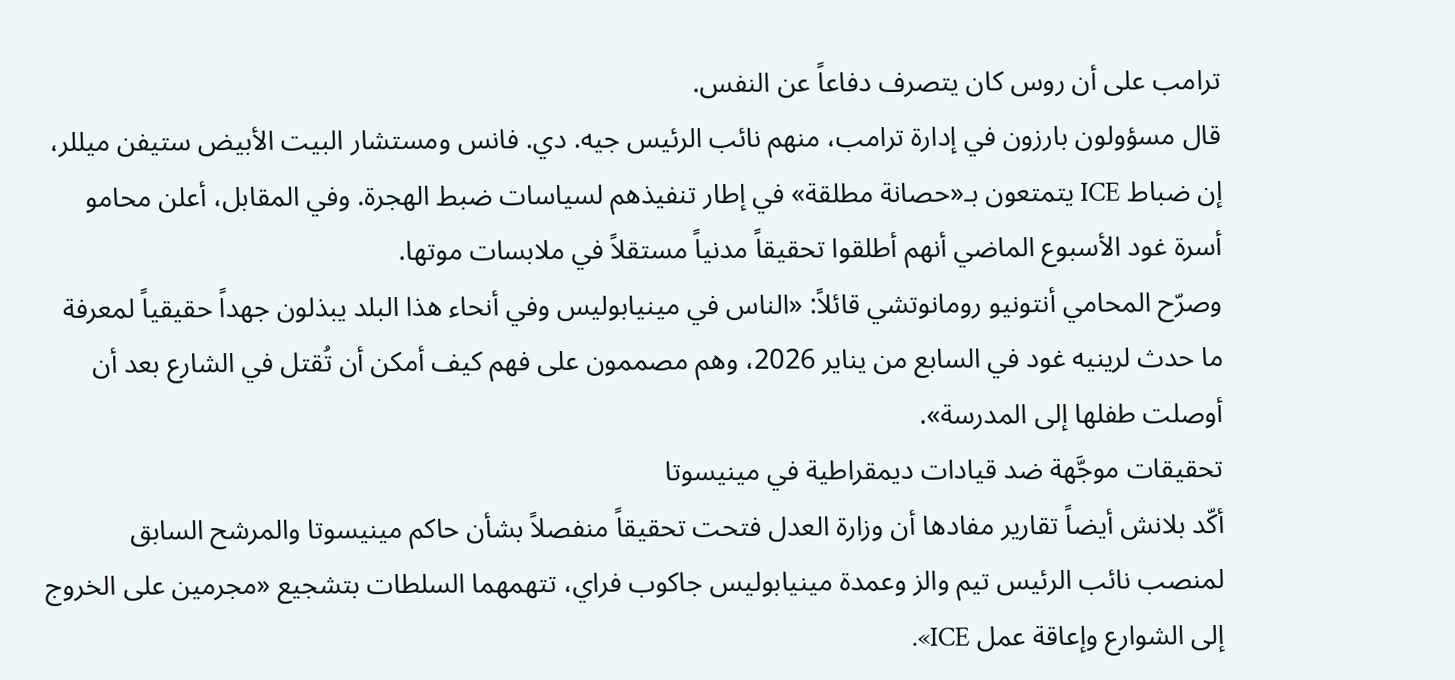ترامب على أن روس كان يتصرف دفاعاً عن النفس.
قال مسؤولون بارزون في إدارة ترامب، منهم نائب الرئيس جيه. دي. فانس ومستشار البيت الأبيض ستيفن ميللر، إن ضباط ICE يتمتعون بـ«حصانة مطلقة» في إطار تنفيذهم لسياسات ضبط الهجرة. وفي المقابل، أعلن محامو أسرة غود الأسبوع الماضي أنهم أطلقوا تحقيقاً مدنياً مستقلاً في ملابسات موتها.
وصرّح المحامي أنتونيو رومانوتشي قائلاً: «الناس في مينيابوليس وفي أنحاء هذا البلد يبذلون جهداً حقيقياً لمعرفة ما حدث لرينيه غود في السابع من يناير 2026، وهم مصممون على فهم كيف أمكن أن تُقتل في الشارع بعد أن أوصلت طفلها إلى المدرسة».
تحقيقات موجَّهة ضد قيادات ديمقراطية في مينيسوتا
أكّد بلانش أيضاً تقارير مفادها أن وزارة العدل فتحت تحقيقاً منفصلاً بشأن حاكم مينيسوتا والمرشح السابق لمنصب نائب الرئيس تيم والز وعمدة مينيابوليس جاكوب فراي، تتهمهما السلطات بتشجيع «مجرمين على الخروج إلى الشوارع وإعاقة عمل ICE».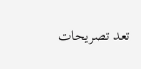تعد تصريحات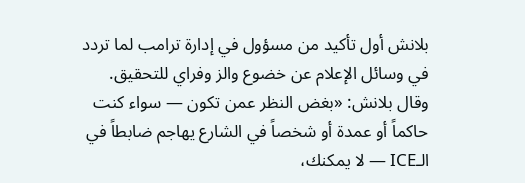بلانش أول تأكيد من مسؤول في إدارة ترامب لما تردد في وسائل الإعلام عن خضوع والز وفراي للتحقيق. وقال بلانش: «بغض النظر عمن تكون — سواء كنت حاكماً أو عمدة أو شخصاً في الشارع يهاجم ضابطاً في الـICE — لا يمكنك،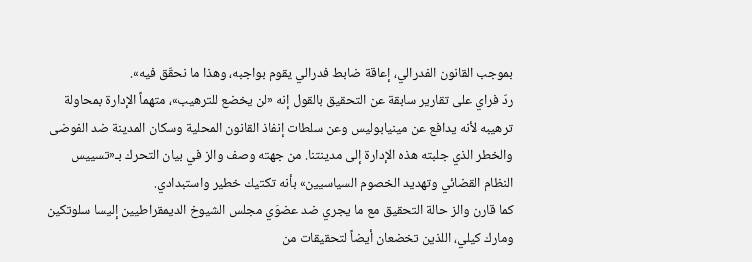بموجب القانون الفدرالي، إعاقة ضابط فدرالي يقوم بواجبه، وهذا ما نحقّق فيه».
ردّ فراي على تقارير سابقة عن التحقيق بالقول إنه «لن يخضع للترهيب»، متهماً الإدارة بمحاولة ترهيبه لأنه يدافع عن مينيابوليس وعن سلطات إنفاذ القانون المحلية وسكان المدينة ضد الفوضى والخطر الذي جلبته هذه الإدارة إلى مدينتنا. من جهته وصف والز في بيان التحرك بـ«تسييس النظام القضائي وتهديد الخصوم السياسيين» بأنه تكتيك خطير واستبدادي.
كما قارن والز حالة التحقيق مع ما يجري ضد عضوَي مجلس الشيوخ الديمقراطيين إليسا سلوتكين ومارك كيلي، اللذين تخضعان أيضاً لتحقيقات من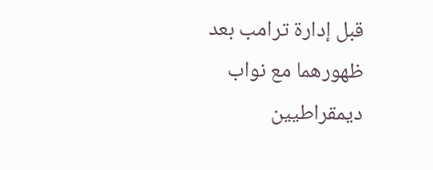قبل إدارة ترامب بعد ظهورهما مع نواب ديمقراطيين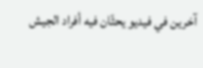آخرين في فيديو يحثّان فيه أفراد الجيش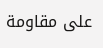على مقاومة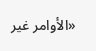«الأوامر غير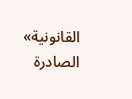القانونية» الصادرة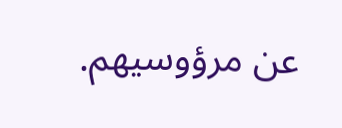عن مرؤوسيهم.